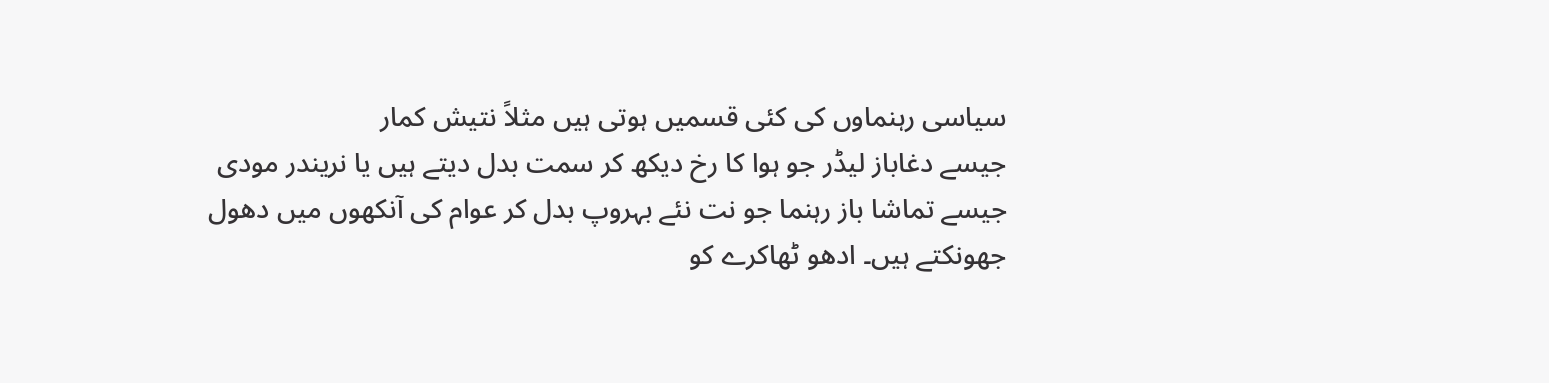سیاسی رہنماوں کی کئی قسمیں ہوتی ہیں مثلاً نتیش کمار
جیسے دغاباز لیڈر جو ہوا کا رخ دیکھ کر سمت بدل دیتے ہیں یا نریندر مودی
جیسے تماشا باز رہنما جو نت نئے بہروپ بدل کر عوام کی آنکھوں میں دھول
جھونکتے ہیں۔ ادھو ٹھاکرے کو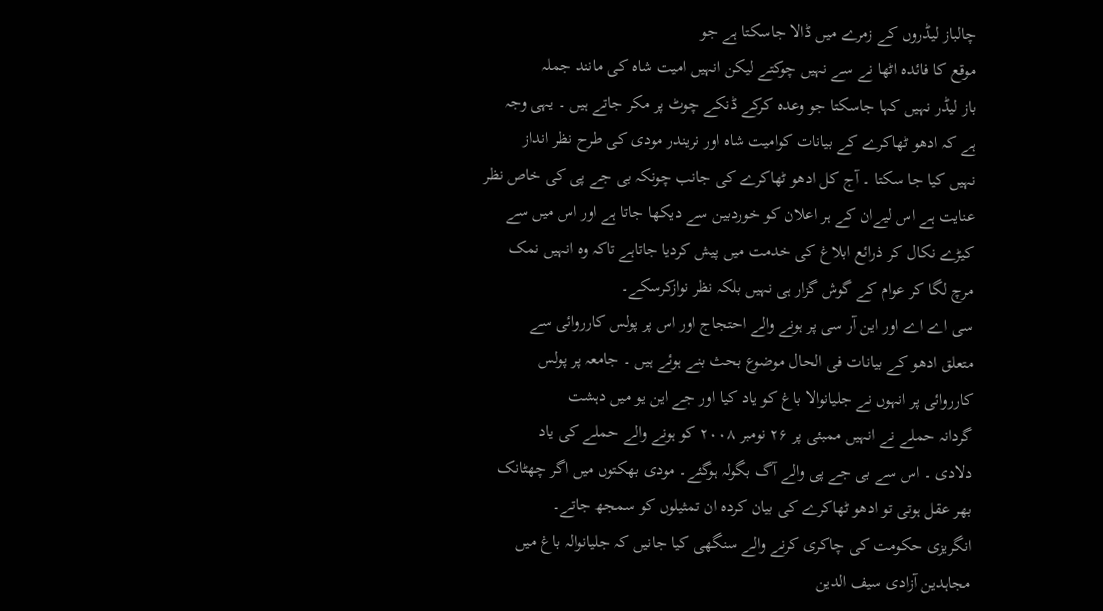چالباز لیڈروں کے زمرے میں ڈالا جاسکتا ہے جو
موقع کا فائدہ اٹھا نے سے نہیں چوکتے لیکن انہیں امیت شاہ کی مانند جملہ
باز لیڈر نہیں کہا جاسکتا جو وعدہ کرکے ڈنکے چوٹ پر مکر جاتے ہیں ۔ یہی وجہ
ہے کہ ادھو ٹھاکرے کے بیانات کوامیت شاہ اور نریندر مودی کی طرح نظر انداز
نہیں کیا جا سکتا ۔ آج کل ادھو ٹھاکرے کی جانب چونکہ بی جے پی کی خاص نظر
عنایت ہے اس لیےان کے ہر اعلان کو خوردبین سے دیکھا جاتا ہے اور اس میں سے
کیڑے نکال کر ذرائع ابلاغ کی خدمت میں پیش کردیا جاتاہے تاکہ وہ انہیں نمک
مرچ لگا کر عوام کے گوش گزار ہی نہیں بلکہ نظر نوازکرسکے۔
سی اے اے اور این آر سی پر ہونے والے احتجاج اور اس پر پولس کارروائی سے
متعلق ادھو کے بیانات فی الحال موضوع بحث بنے ہوئے ہیں ۔ جامعہ پر پولس
کارروائی پر انہوں نے جلیانوالا باغ کو یاد کیا اور جے این یو میں دہشت
گردانہ حملے نے انہیں ممبئی پر ۲۶ نومبر ۲۰۰۸ کو ہونے والے حملے کی یاد
دلادی ۔ اس سے بی جے پی والے آگ بگولہ ہوگئے۔ مودی بھکتوں میں اگر چھٹانک
بھر عقل ہوتی تو ادھو ٹھاکرے کی بیان کردہ ان تمثیلوں کو سمجھ جاتے۔
انگریزی حکومت کی چاکری کرنے والے سنگھی کیا جانیں کہ جلیانوالہ باغ میں
مجاہدین آزادی سیف الدین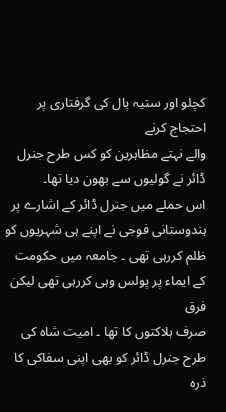کچلو اور ستیہ پال کی گرفتاری پر احتجاج کرنے
والے نہتے مظاہرین کو کس طرح جنرل ڈائر نے گولیوں سے بھون دیا تھا۔
اس حملے میں جنرل ڈائر کے اشارے پر ہندوستانی فوجی نے اپنے ہی شہریوں کو
ظلم کررہی تھی ۔ جامعہ میں حکومت کے ایماء پر پولس وہی کررہی تھی لیکن فرق
صرف ہلاکتوں کا تھا ۔ امیت شاہ کی طرح جنرل ڈائر کو بھی اپنی سفاکی کا ذرہ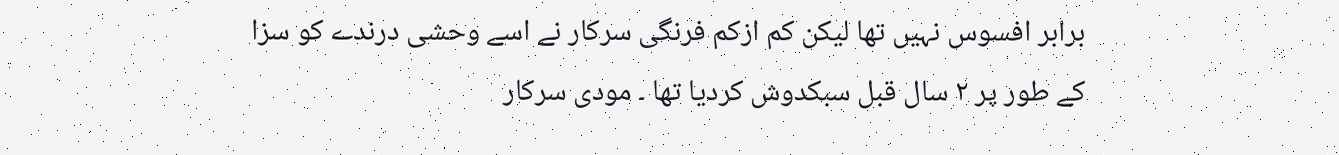برابر افسوس نہیں تھا لیکن کم ازکم فرنگی سرکار نے اسے وحشی درندے کو سزا
کے طور پر ۲ سال قبل سبکدوش کردیا تھا ۔ مودی سرکار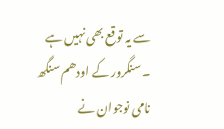سے یہ توقع بھی نہیں ہے
۔ سنگرور کے اودھم سنگھ نامی نوجوان نے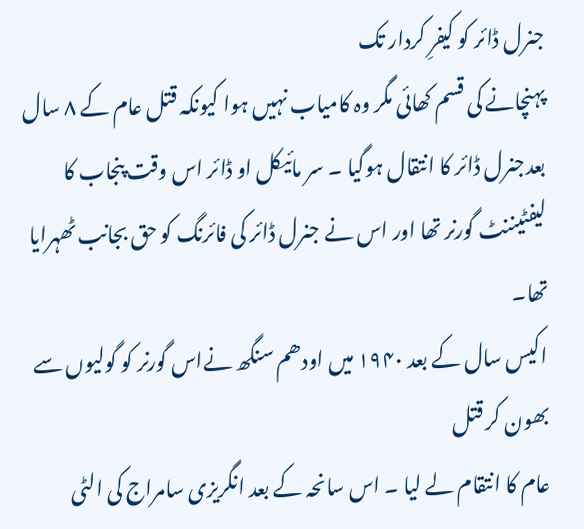جنرل ڈائر کو کیفرِ کردار تک
پہنچانے کی قسم کھائی مگر وہ کامیاب نہیں ہوا کیونکہ قتل عام کے ۸ سال
بعدجنرل ڈائر کا انتقال ہوگیا ۔ سر مائیکل او ڈائر اس وقت پنجاب کا
لیفٹیننٹ گورنر تھا اور اس نے جنرل ڈائر کی فائرنگ کو حق بجانب ٹھہرایا تھا۔
اکیس سال کے بعد ۱۹۴۰ میں اودھم سنگھ نےاس گورنر کو گولیوں سے بھون کر قتل
عام کا انتقام لے لیا ۔ اس سانحہ کے بعد انگریزی سامراج کی الٹی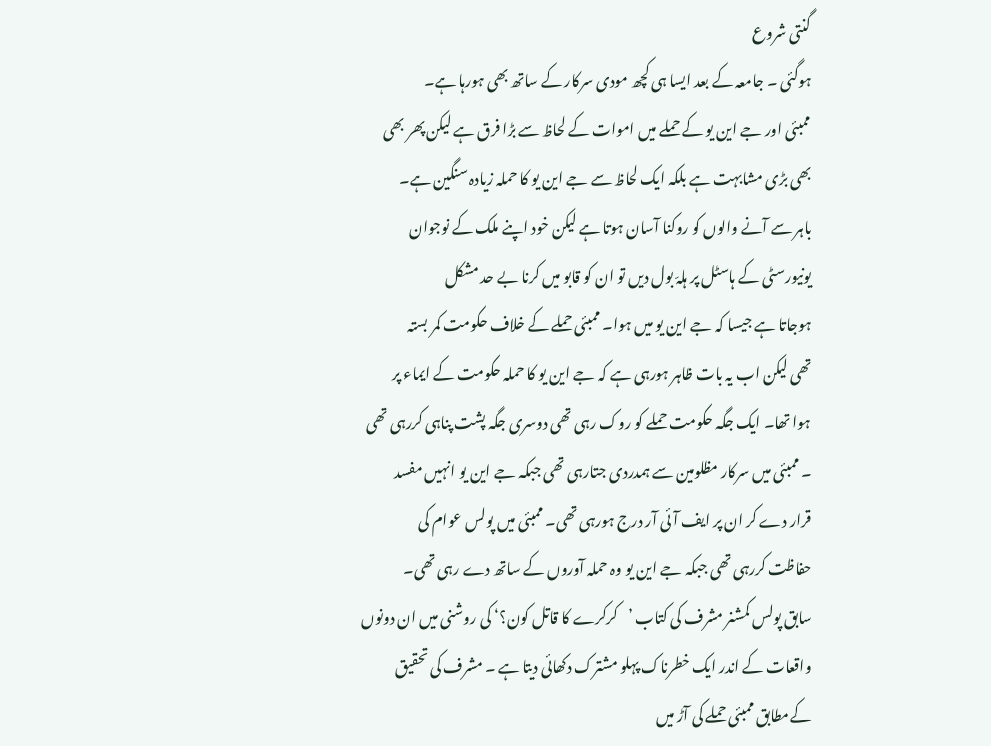گنتی شروع
ہوگئی ۔ جامعہ کے بعد ایسا ہی کچھ مودی سرکار کے ساتھ بھی ہورہا ہے۔
ممبئی اور جے این یو کے حملے میں اموات کے لحاظ سے بڑا فرق ہے لیکن پھر بھی
بھی بڑی مشابہت ہے بلکہ ایک لحاظ سے جے این یو کا حملہ زیادہ سنگین ہے۔
باہر سے آنے والوں کو روکنا آسان ہوتا ہے لیکن خود اپنے ملک کے نوجوان
یونیورسٹی کے ہاسٹل پر ہلہّ بول دیں تو ان کو قابو میں کرنا بے حد مشکل
ہوجاتا ہے جیسا کہ جے این یو میں ہوا۔ ممبئی حملے کے خلاف حکومت کمر بستہ
تھی لیکن اب یہ بات ظاہر ہورہی ہے کہ جے این یو کا حملہ حکومت کے ایماء پر
ہوا تھا۔ ایک جگہ حکومت حملے کو روک رہی تھی دوسری جگہ پشت پناہی کررہی تھی
۔ ممبئی میں سرکار مظلومین سے ہمدردی جتارہی تھی جبکہ جے این یو انہیں مفسد
قرار دے کر ان پر ایف آئی آر درج ہورہی تھی۔ ممبئی میں پولس عوام کی
حفاظت کررہی تھی جبکہ جے این یو وہ حملہ آوروں کے ساتھ دے رہی تھی۔
سابق پولس کمشنر مشرف کی کتاب ’کرکرے کا قاتل کون؟‘ کی روشنی میں ان دونوں
واقعات کے اندر ایک خطرناک پہلو مشترک دکھائی دیتا ہے ۔ مشرف کی تحقیق
کےمطابق ممبئی حملے کی آڑ میں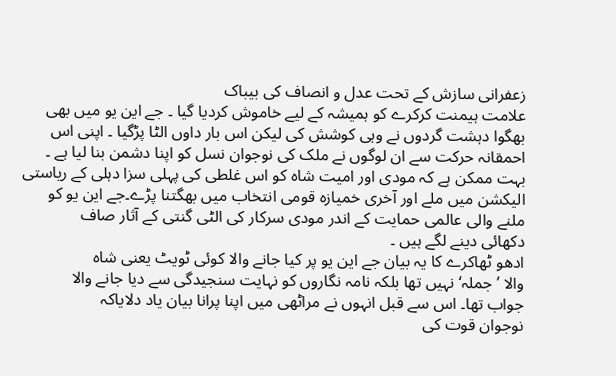زعفرانی سازش کے تحت عدل و انصاف کی بیباک
علامت ہیمنت کرکرے کو ہمیشہ کے لیے خاموش کردیا گیا ۔ جے این یو میں بھی
بھگوا دہشت گردوں نے وہی کوشش کی لیکن اس بار داوں الٹا پڑگیا ۔ اپنی اس
احمقانہ حرکت سے ان لوگوں نے ملک کی نوجوان نسل کو اپنا دشمن بنا لیا ہے ۔
بہت ممکن ہے کہ مودی اور امیت شاہ کو اس غلطی کی پہلی سزا دہلی کے ریاستی
الیکشن میں ملے اور آخری خمیازہ قومی انتخاب میں بھگتنا پڑے۔جے این یو کو
ملنے والی عالمی حمایت کے اندر مودی سرکار کی الٹی گنتی کے آثار صاف
دکھائی دینے لگے ہیں ۔
ادھو ٹھاکرے کا یہ بیان جے این یو پر کیا جانے والا کوئی ٹویٹ یعنی شاہ
والا ’ جملہ‘ نہیں تھا بلکہ نامہ نگاروں کو نہایت سنجیدگی سے دیا جانے والا
جواب تھا۔ اس سے قبل انہوں نے مراٹھی میں اپنا پرانا بیان یاد دلایاکہ
نوجوان قوت کی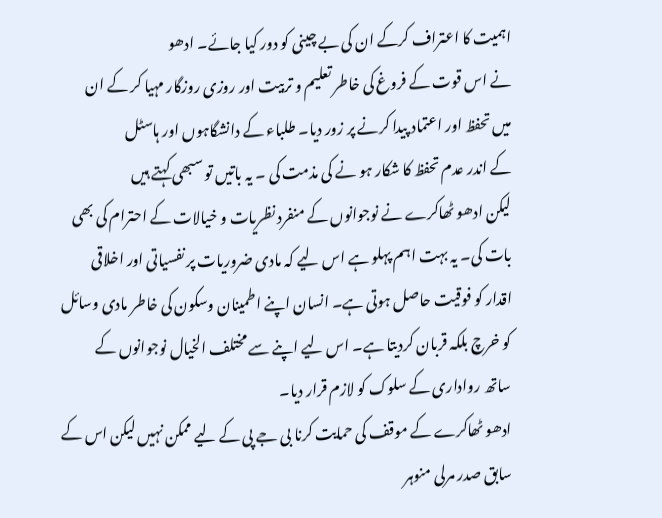اہمیت کا اعتراف کرکے ان کی بے چینی کو دور کیا جائے۔ ادھو
نے اس قوت کے فروغ کی خاطر تعلیم و تربیت اور روزی روزگار مہیا کر کے ان
میں تحفظ اور اعتماد پیدا کرنے پر زور دیا۔ طلباء کے دانشگاہوں اور ہاسٹل
کے اندر عدم تحفظ کا شکار ہو نے کی مذمت کی ۔ یہ باتیں تو سبھی کہتے ہیں
لیکن ادھو ٹھاکرے نے نوجوانوں کے منفرد نظریات و خیالات کے احترام کی بھی
بات کی۔ یہ بہت اہم پہلو ہے اس لیے کہ مادی ضروریات پر نفسیاتی اور اخلاقی
اقدار کو فوقیت حاصل ہوتی ہے۔ انسان اپنے اطمینان وسکون کی خاطر مادی وسائل
کو خرچ بلکہ قربان کردیتا ہے۔ اس لیے اپنے سے مختلف الخیال نوجوانوں کے
ساتھ رواداری کے سلوک کو لازم قرار دیا۔
ادھو ٹھاکرے کے موقف کی حمایت کرنا بی جے پی کے لیے ممکن نہیں لیکن اس کے
سابق صدر مرلی منوہر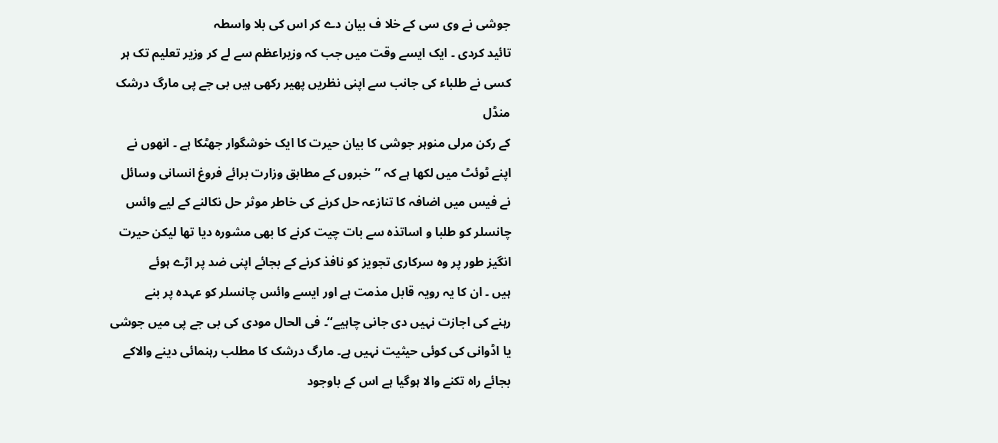جوشی نے وی سی کے خلا ف بیان دے کر اس کی بلا واسطہ
تائید کردی ۔ ایک ایسے وقت میں جب کہ وزیراعظم سے لے کر وزیر تعلیم تک ہر
کسی نے طلباء کی جانب سے اپنی نظریں پھیر رکھی ہیں بی جے پی مارگ درشک منڈل
کے رکن مرلی منوہر جوشی کا بیان حیرت کا ایک خوشگوار جھٹکا ہے ۔ انھوں نے
اپنے ٹوئٹ میں لکھا ہے کہ ’’خبروں کے مطابق وزارت برائے فروغ انسانی وسائل
نے فیس میں اضافہ کا تنازعہ حل کرنے کی خاطر موثر حل نکالنے کے لیے وائس
چانسلر کو طلبا و اساتذہ سے بات چیت کرنے کا بھی مشورہ دیا تھا لیکن حیرت
انگیز طور پر وہ سرکاری تجویز کو نافذ کرنے کے بجائے اپنی ضد پر اڑے ہوئے
ہیں ۔ ان کا یہ رویہ قابل مذمت ہے اور ایسے وائس چانسلر کو عہدہ پر بنے
رہنے کی اجازت نہیں دی جانی چاہیے‘‘۔ فی الحال مودی کی بی جے پی میں جوشی
یا اڈوانی کی کوئی حیثیت نہیں ہے۔ مارگ درشک کا مطلب رہنمائی دینے والاکے
بجائے راہ تکنے والا ہوگیا ہے اس کے باوجود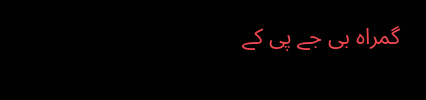گمراہ بی جے پی کے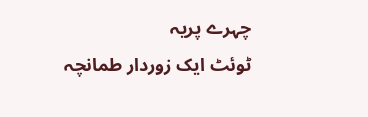چہرے پریہ
ٹوئٹ ایک زوردار طمانچہ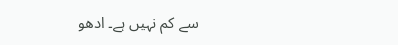سے کم نہیں ہے۔ ادھو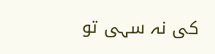کی نہ سہی تو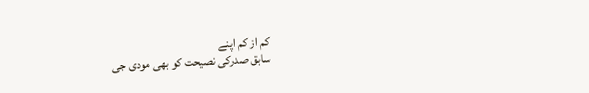کم از کم اپنے
سابق صدرکی نصیحت کو بھی مودی جی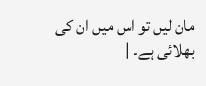مان لیں تو اس میں ان کی بھلائی ہے۔ |